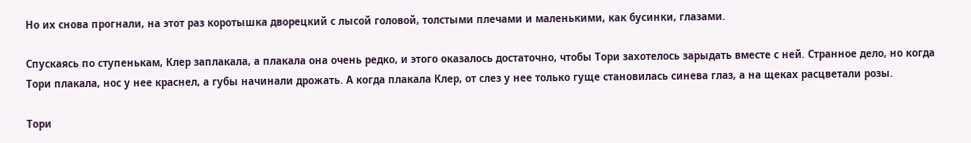Но их снова прогнали, на этот раз коротышка дворецкий с лысой головой, толстыми плечами и маленькими, как бусинки, глазами.

Спускаясь по ступенькам, Клер заплакала, а плакала она очень редко, и этого оказалось достаточно, чтобы Тори захотелось зарыдать вместе с ней. Странное дело, но когда Тори плакала, нос у нее краснел, а губы начинали дрожать. А когда плакала Клер, от слез у нее только гуще становилась синева глаз, а на щеках расцветали розы.

Тори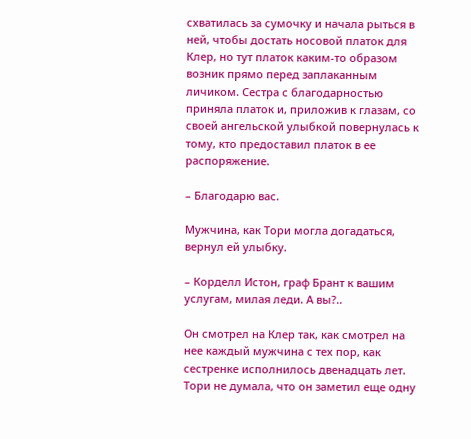схватилась за сумочку и начала рыться в ней, чтобы достать носовой платок для Клер, но тут платок каким-то образом возник прямо перед заплаканным личиком. Сестра с благодарностью приняла платок и, приложив к глазам, со своей ангельской улыбкой повернулась к тому, кто предоставил платок в ее распоряжение.

– Благодарю вас.

Мужчина, как Тори могла догадаться, вернул ей улыбку.

– Корделл Истон, граф Брант к вашим услугам, милая леди. А вы?..

Он смотрел на Клер так, как смотрел на нее каждый мужчина с тех пор, как сестренке исполнилось двенадцать лет. Тори не думала, что он заметил еще одну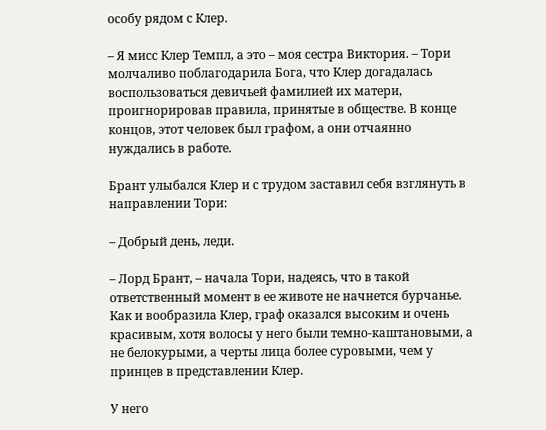особу рядом с Клер.

– Я мисс Клер Темпл, а это – моя сестра Виктория. – Тори молчаливо поблагодарила Бога, что Клер догадалась воспользоваться девичьей фамилией их матери, проигнорировав правила, принятые в обществе. В конце концов, этот человек был графом, а они отчаянно нуждались в работе.

Брант улыбался Клер и с трудом заставил себя взглянуть в направлении Тори:

– Добрый день, леди.

– Лорд Брант, – начала Тори, надеясь, что в такой ответственный момент в ее животе не начнется бурчанье. Как и вообразила Клер, граф оказался высоким и очень красивым, хотя волосы у него были темно-каштановыми, а не белокурыми, а черты лица более суровыми, чем у принцев в представлении Клер.

У него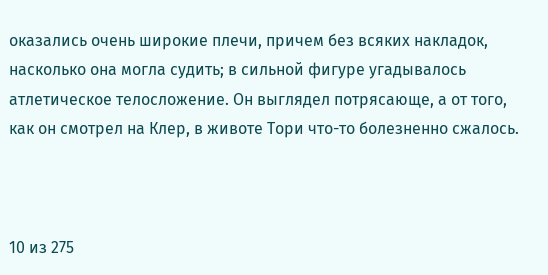оказались очень широкие плечи, причем без всяких накладок, насколько она могла судить; в сильной фигуре угадывалось атлетическое телосложение. Он выглядел потрясающе, а от того, как он смотрел на Клер, в животе Тори что-то болезненно сжалось.



10 из 275